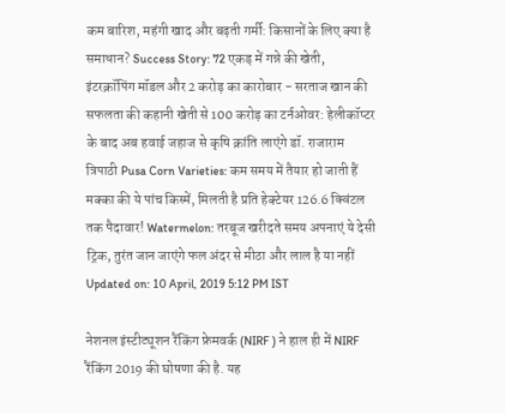कम बारिश, महंगी खाद और बढ़ती गर्मी: किसानों के लिए क्या है समाधान? Success Story: 72 एकड़ में गन्ने की खेती, इंटरक्रॉपिंग मॉडल और 2 करोड़ का कारोबार - सरताज खान की सफलता की कहानी खेती से 100 करोड़ का टर्नओवर: हेलीकॉप्टर के बाद अब हवाई जहाज से कृषि क्रांति लाएंगे डॉ. राजाराम त्रिपाठी Pusa Corn Varieties: कम समय में तैयार हो जाती हैं मक्का की ये पांच किस्में, मिलती है प्रति हेक्टेयर 126.6 क्विंटल तक पैदावार! Watermelon: तरबूज खरीदते समय अपनाएं ये देसी ट्रिक, तुरंत जान जाएंगे फल अंदर से मीठा और लाल है या नहीं
Updated on: 10 April, 2019 5:12 PM IST

नेशनल इंस्टीट्यूशन रैंकिंग फ्रेमवर्क (NIRF ) ने हाल ही में NIRF रैंकिंग 2019 की घोषणा की है. यह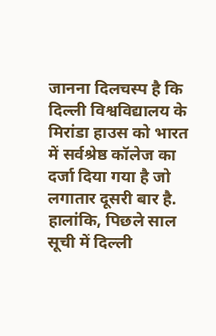जानना दिलचस्प है कि दिल्ली विश्वविद्यालय के मिरांडा हाउस को भारत में सर्वश्रेष्ठ कॉलेज का दर्जा दिया गया है जो लगातार दूसरी बार है. हालांकि, पिछले साल सूची में दिल्ली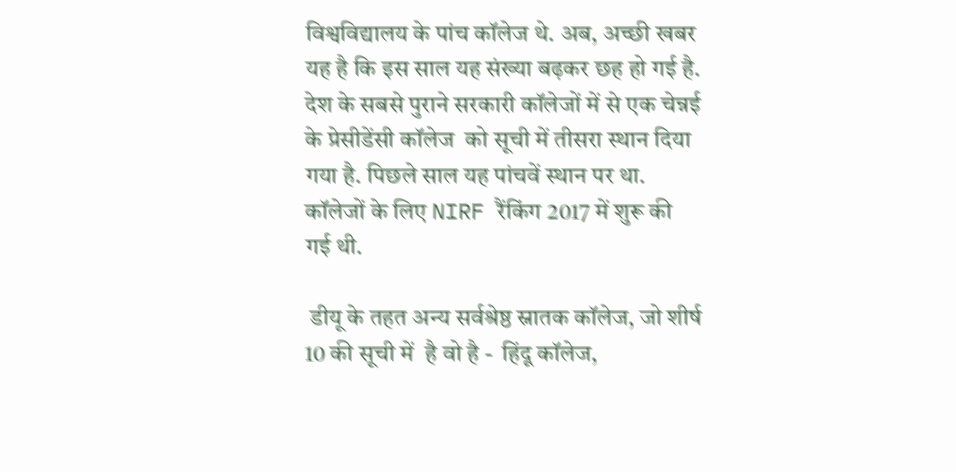विश्वविद्यालय के पांच कॉलेज थे. अब, अच्छी खबर यह है कि इस साल यह संख्या बढ़कर छह हो गई है. देश के सबसे पुराने सरकारी कॉलेजों में से एक चेन्नई के प्रेसीडेंसी कॉलेज  को सूची में तीसरा स्थान दिया गया है. पिछले साल यह पांचवें स्थान पर था. कॉलेजों के लिए NIRF रैंकिंग 2017 में शुरू की गई थी.

 डीयू के तहत अन्य सर्वश्रेष्ठ स्नातक कॉलेज, जो शीर्ष 10 की सूची में  है वो है -  हिंदू कॉलेज,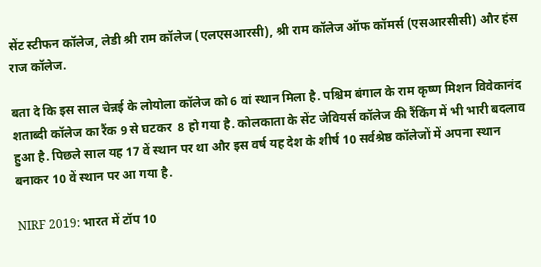सेंट स्टीफन कॉलेज, लेडी श्री राम कॉलेज (एलएसआरसी), श्री राम कॉलेज ऑफ कॉमर्स (एसआरसीसी) और हंस राज कॉलेज.

बता दे कि इस साल चेन्नई के लोयोला कॉलेज को 6 वां स्थान मिला है. पश्चिम बंगाल के राम कृष्ण मिशन विवेकानंद शताब्दी कॉलेज का रैंक 9 से घटकर  8 हो गया है. कोलकाता के सेंट जेवियर्स कॉलेज की रैंकिंग में भी भारी बदलाव हुआ है. पिछले साल यह 17 वें स्थान पर था और इस वर्ष यह देश के शीर्ष 10 सर्वश्रेष्ठ कॉलेजों में अपना स्थान बनाकर 10 वें स्थान पर आ गया है.

NIRF 2019: भारत में टॉप 10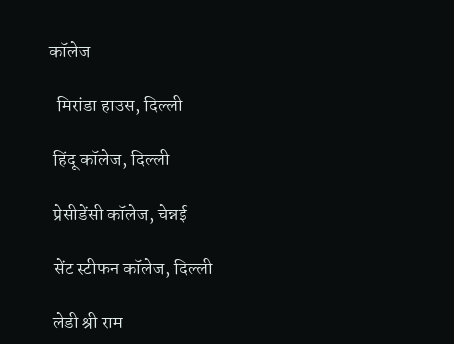कॉलेज

  मिरांडा हाउस, दिल्ली

 हिंदू कॉलेज, दिल्ली

 प्रेसीडेंसी कॉलेज, चेन्नई

 सेंट स्टीफन कॉलेज, दिल्ली

 लेडी श्री राम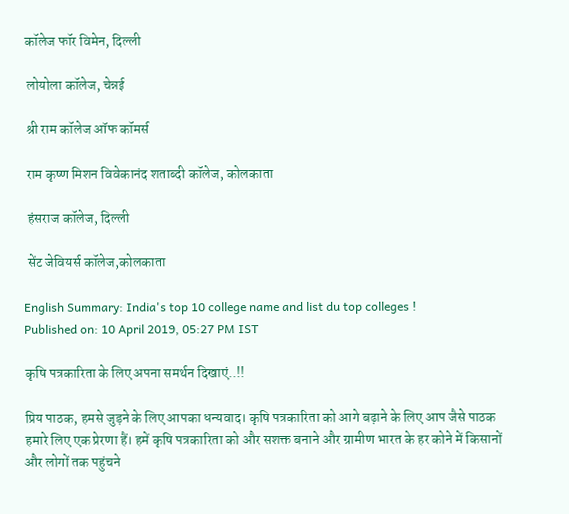कॉलेज फॉर विमेन, दिल्ली

 लोयोला कॉलेज, चेन्नई

 श्री राम कॉलेज ऑफ कॉमर्स

 राम कृष्ण मिशन विवेकानंद शताब्दी कॉलेज, कोलकाता

 हंसराज कॉलेज, दिल्ली

 सेंट जेवियर्स कॉलेज,कोलकाता

English Summary: India's top 10 college name and list du top colleges !
Published on: 10 April 2019, 05:27 PM IST

कृषि पत्रकारिता के लिए अपना समर्थन दिखाएं..!!

प्रिय पाठक, हमसे जुड़ने के लिए आपका धन्यवाद। कृषि पत्रकारिता को आगे बढ़ाने के लिए आप जैसे पाठक हमारे लिए एक प्रेरणा हैं। हमें कृषि पत्रकारिता को और सशक्त बनाने और ग्रामीण भारत के हर कोने में किसानों और लोगों तक पहुंचने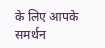के लिए आपके समर्थन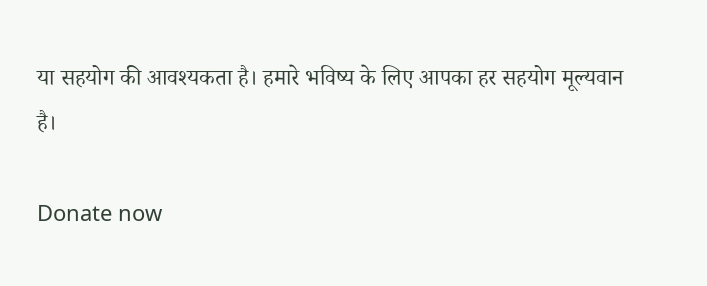या सहयोग की आवश्यकता है। हमारे भविष्य के लिए आपका हर सहयोग मूल्यवान है।

Donate now